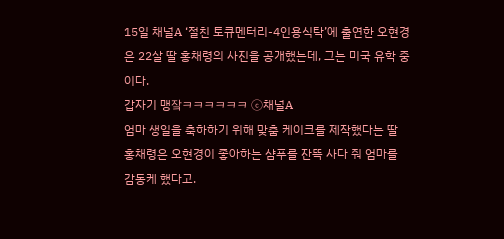15일 채널A ‘절친 토큐멘터리-4인용식탁’에 출연한 오현경은 22살 딸 홍채령의 사진을 공개했는데, 그는 미국 유학 중이다.
갑자기 맹잨ㅋㅋㅋㅋㅋㅋ ⓒ채널A
엄마 생일을 축하하기 위해 맞춤 케이크를 제작했다는 딸 홍채령은 오현경이 좋아하는 샴푸를 잔뜩 사다 줘 엄마를 감동케 했다고.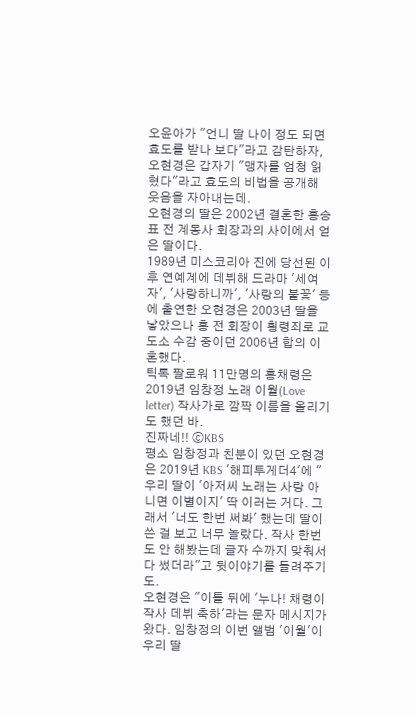오윤아가 "언니 딸 나이 정도 되면 효도를 받나 보다"라고 감탄하자, 오현경은 갑자기 "맹자를 엄청 읽혔다"라고 효도의 비법을 공개해 웃음을 자아내는데.
오현경의 딸은 2002년 결혼한 홍승표 전 계몽사 회장과의 사이에서 얻은 딸이다.
1989년 미스코리아 진에 당선된 이후 연예계에 데뷔해 드라마 '세여자', '사랑하니까', '사랑의 불꽃' 등에 출연한 오현경은 2003년 딸을 낳았으나 홍 전 회장이 횡령죄로 교도소 수감 중이던 2006년 합의 이혼했다.
틱톡 팔로워 11만명의 홍채령은 2019년 임창정 노래 이월(Love letter) 작사가로 깜짝 이름을 올리기도 했던 바.
진짜네!! ⓒKBS
평소 임창정과 친분이 있던 오현경은 2019년 KBS '해피투게더4'에 "우리 딸이 '아저씨 노래는 사랑 아니면 이별이지' 딱 이러는 거다. 그래서 '너도 한번 써봐' 했는데 딸이 쓴 걸 보고 너무 놀랐다. 작사 한번도 안 해봤는데 글자 수까지 맞춰서 다 썼더라"고 뒷이야기를 들려주기도.
오현경은 "이틀 뒤에 '누나! 채령이 작사 데뷔 축하'라는 문자 메시지가 왔다. 임창정의 이번 앨범 '이월'이 우리 딸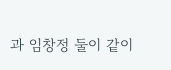과 임창정 둘이 같이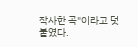작사한 곡"이라고 덧붙였다.